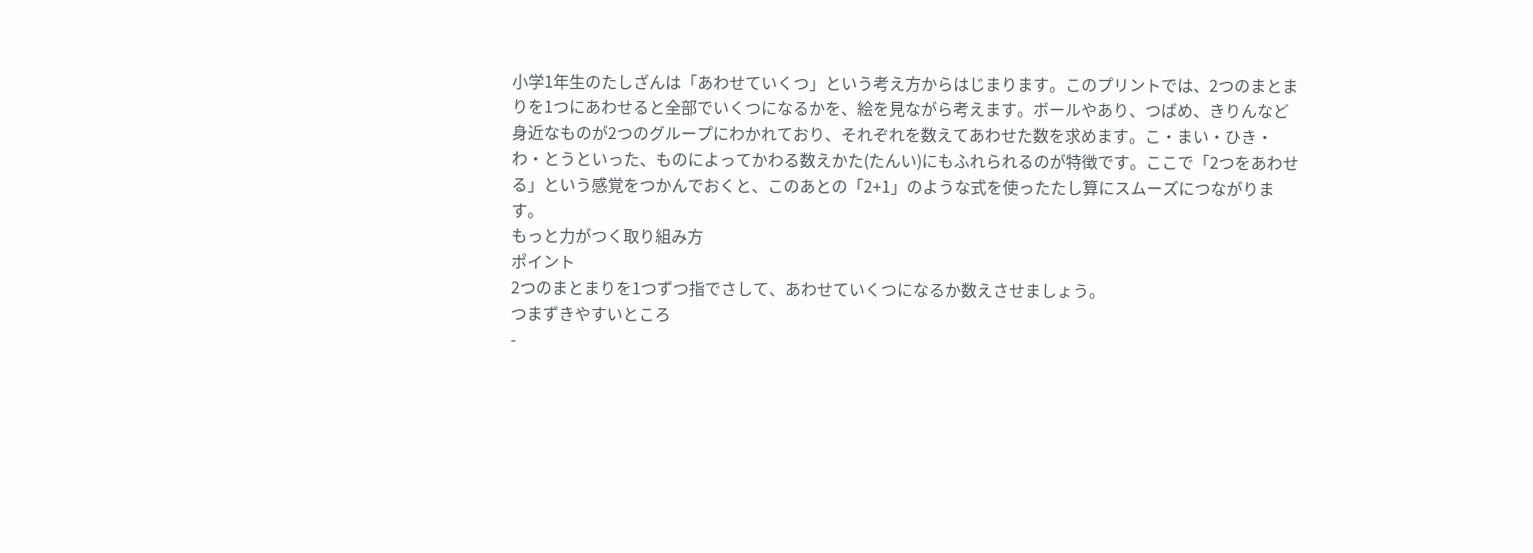小学1年生のたしざんは「あわせていくつ」という考え方からはじまります。このプリントでは、2つのまとまりを1つにあわせると全部でいくつになるかを、絵を見ながら考えます。ボールやあり、つばめ、きりんなど身近なものが2つのグループにわかれており、それぞれを数えてあわせた数を求めます。こ・まい・ひき・わ・とうといった、ものによってかわる数えかた(たんい)にもふれられるのが特徴です。ここで「2つをあわせる」という感覚をつかんでおくと、このあとの「2+1」のような式を使ったたし算にスムーズにつながります。
もっと力がつく取り組み方
ポイント
2つのまとまりを1つずつ指でさして、あわせていくつになるか数えさせましょう。
つまずきやすいところ
-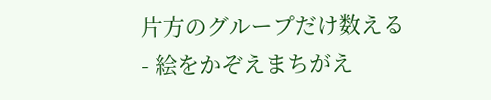片方のグループだけ数える
- 絵をかぞえまちがえ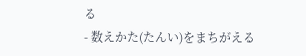る
- 数えかた(たんい)をまちがえる